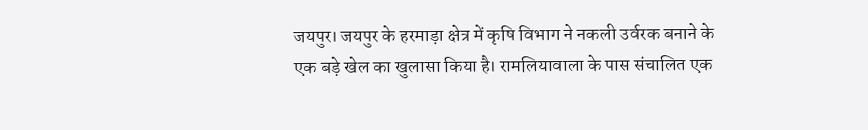जयपुर। जयपुर के हरमाड़ा क्षेत्र में कृषि विभाग ने नकली उर्वरक बनाने के एक बड़े खेल का खुलासा किया है। रामलियावाला के पास संचालित एक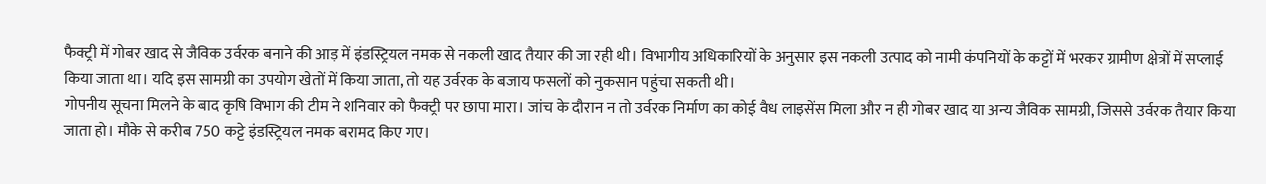फैक्ट्री में गोबर खाद से जैविक उर्वरक बनाने की आड़ में इंडस्ट्रियल नमक से नकली खाद तैयार की जा रही थी। विभागीय अधिकारियों के अनुसार इस नकली उत्पाद को नामी कंपनियों के कट्टों में भरकर ग्रामीण क्षेत्रों में सप्लाई किया जाता था। यदि इस सामग्री का उपयोग खेतों में किया जाता, तो यह उर्वरक के बजाय फसलों को नुकसान पहुंचा सकती थी।
गोपनीय सूचना मिलने के बाद कृषि विभाग की टीम ने शनिवार को फैक्ट्री पर छापा मारा। जांच के दौरान न तो उर्वरक निर्माण का कोई वैध लाइसेंस मिला और न ही गोबर खाद या अन्य जैविक सामग्री, जिससे उर्वरक तैयार किया जाता हो। मौके से करीब 750 कट्टे इंडस्ट्रियल नमक बरामद किए गए।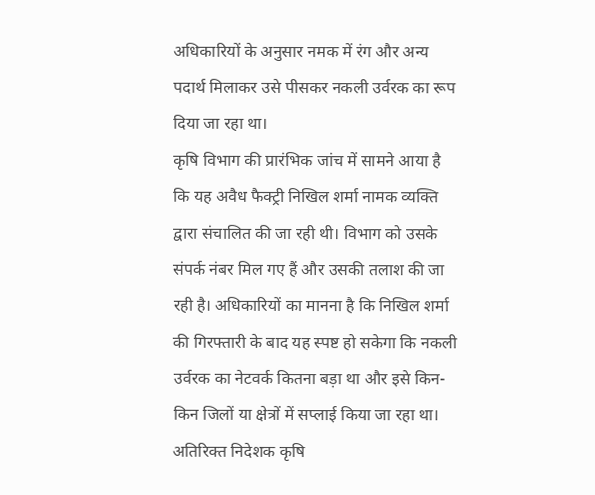अधिकारियों के अनुसार नमक में रंग और अन्य पदार्थ मिलाकर उसे पीसकर नकली उर्वरक का रूप दिया जा रहा था।
कृषि विभाग की प्रारंभिक जांच में सामने आया है कि यह अवैध फैक्ट्री निखिल शर्मा नामक व्यक्ति द्वारा संचालित की जा रही थी। विभाग को उसके संपर्क नंबर मिल गए हैं और उसकी तलाश की जा रही है। अधिकारियों का मानना है कि निखिल शर्मा की गिरफ्तारी के बाद यह स्पष्ट हो सकेगा कि नकली उर्वरक का नेटवर्क कितना बड़ा था और इसे किन-किन जिलों या क्षेत्रों में सप्लाई किया जा रहा था।
अतिरिक्त निदेशक कृषि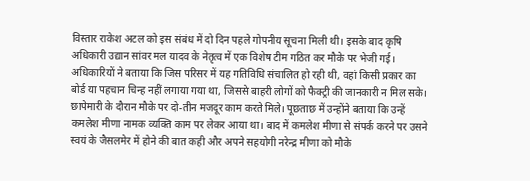विस्तार राकेश अटल को इस संबंध में दो दिन पहले गोपनीय सूचना मिली थी। इसके बाद कृषि अधिकारी उद्यान सांवर मल यादव के नेतृत्व में एक विशेष टीम गठित कर मौके पर भेजी गई। अधिकारियों ने बताया कि जिस परिसर में यह गतिविधि संचालित हो रही थी, वहां किसी प्रकार का बोर्ड या पहचान चिन्ह नहीं लगाया गया था, जिससे बाहरी लोगों को फैक्ट्री की जानकारी न मिल सके।
छापेमारी के दौरान मौके पर दो-तीन मजदूर काम करते मिले। पूछताछ में उन्होंने बताया कि उन्हें कमलेश मीणा नामक व्यक्ति काम पर लेकर आया था। बाद में कमलेश मीणा से संपर्क करने पर उसने स्वयं के जैसलमेर में होने की बात कही और अपने सहयोगी नरेन्द्र मीणा को मौके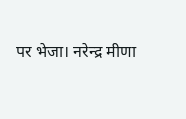पर भेजा। नरेन्द्र मीणा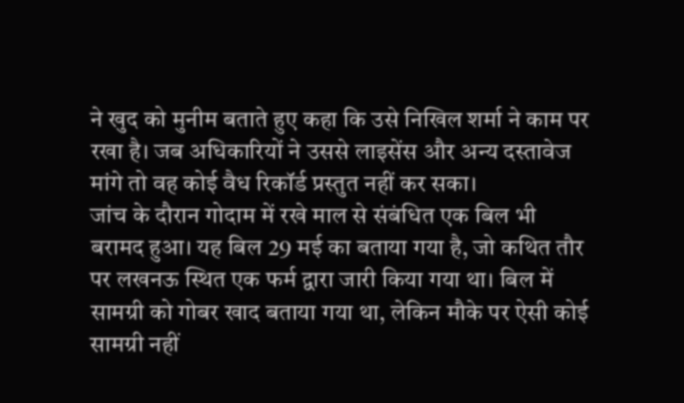ने खुद को मुनीम बताते हुए कहा कि उसे निखिल शर्मा ने काम पर रखा है। जब अधिकारियों ने उससे लाइसेंस और अन्य दस्तावेज मांगे तो वह कोई वैध रिकॉर्ड प्रस्तुत नहीं कर सका।
जांच के दौरान गोदाम में रखे माल से संबंधित एक बिल भी बरामद हुआ। यह बिल 29 मई का बताया गया है, जो कथित तौर पर लखनऊ स्थित एक फर्म द्वारा जारी किया गया था। बिल में सामग्री को गोबर खाद बताया गया था, लेकिन मौके पर ऐसी कोई सामग्री नहीं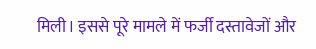मिली। इससे पूरे मामले में फर्जी दस्तावेजों और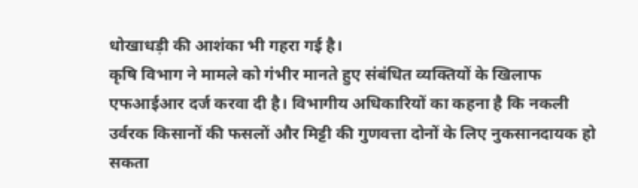धोखाधड़ी की आशंका भी गहरा गई है।
कृषि विभाग ने मामले को गंभीर मानते हुए संबंधित व्यक्तियों के खिलाफ एफआईआर दर्ज करवा दी है। विभागीय अधिकारियों का कहना है कि नकली उर्वरक किसानों की फसलों और मिट्टी की गुणवत्ता दोनों के लिए नुकसानदायक हो सकता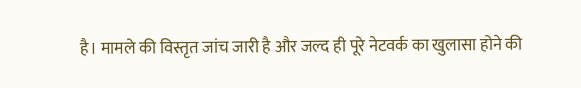है। मामले की विस्तृत जांच जारी है और जल्द ही पूरे नेटवर्क का खुलासा होने की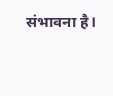संभावना है।